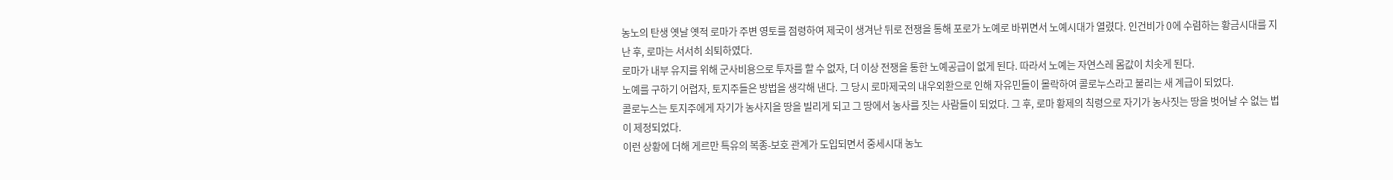농노의 탄생 옛날 옛적 로마가 주변 영토를 점령하여 제국이 생겨난 뒤로 전쟁을 통해 포로가 노예로 바뀌면서 노예시대가 열렸다. 인건비가 0에 수렴하는 황금시대를 지난 후, 로마는 서서히 쇠퇴하였다.
로마가 내부 유지를 위해 군사비용으로 투자를 할 수 없자, 더 이상 전쟁을 통한 노예공급이 없게 된다. 따라서 노예는 자연스레 몸값이 치솟게 된다.
노예를 구하기 어렵자, 토지주들은 방법을 생각해 낸다. 그 당시 로마제국의 내우외환으로 인해 자유민들이 몰락하여 콜로누스라고 불리는 새 계급이 되었다.
콜로누스는 토지주에게 자기가 농사지을 땅을 빌리게 되고 그 땅에서 농사를 짓는 사람들이 되었다. 그 후, 로마 황제의 칙령으로 자기가 농사짓는 땅을 벗어날 수 없는 법이 제정되었다.
이런 상황에 더해 게르만 특유의 복종-보호 관계가 도입되면서 중세시대 농노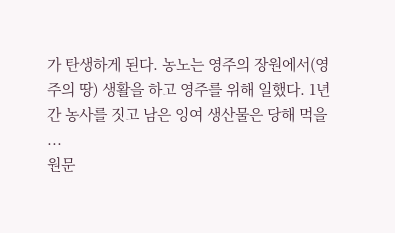가 탄생하게 된다. 농노는 영주의 장원에서(영주의 땅) 생활을 하고 영주를 위해 일했다. 1년간 농사를 짓고 남은 잉여 생산물은 당해 먹을 ...
원문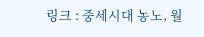링크 : 중세시대 농노, 월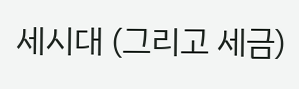세시대 (그리고 세금)